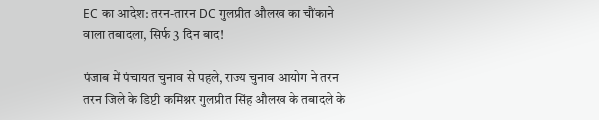EC का आदेश: तरन-तारन DC गुलप्रीत औलख का चौंकाने वाला तबादला, सिर्फ 3 दिन बाद!

पंजाब में पंचायत चुनाव से पहले, राज्य चुनाव आयोग ने तरन तरन जिले के डिप्टी कमिश्नर गुलप्रीत सिंह औलख के तबादले के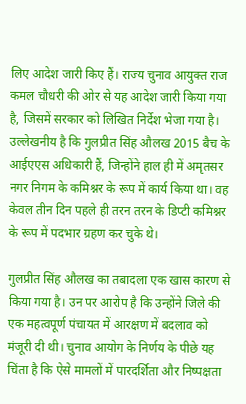लिए आदेश जारी किए हैं। राज्य चुनाव आयुक्त राज कमल चौधरी की ओर से यह आदेश जारी किया गया है, जिसमें सरकार को लिखित निर्देश भेजा गया है। उल्लेखनीय है कि गुलप्रीत सिंह औलख 2015 बैच के आईएएस अधिकारी हैं, जिन्होंने हाल ही में अमृतसर नगर निगम के कमिश्नर के रूप में कार्य किया था। वह केवल तीन दिन पहले ही तरन तरन के डिप्टी कमिश्नर के रूप में पदभार ग्रहण कर चुके थे।

गुलप्रीत सिंह औलख का तबादला एक खास कारण से किया गया है। उन पर आरोप है कि उन्होंने जिले की एक महत्वपूर्ण पंचायत में आरक्षण में बदलाव को मंजूरी दी थी। चुनाव आयोग के निर्णय के पीछे यह चिंता है कि ऐसे मामलों में पारदर्शिता और निष्पक्षता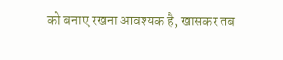को बनाए रखना आवश्यक है, खासकर तब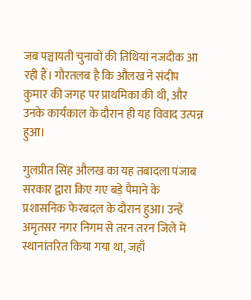जब पञ्चायती चुनावों की तिथियां नजदीक आ रही हैं। गौरतलब है कि औलख ने संदीप कुमार की जगह पर प्राथमिका की थी, और उनके कार्यकाल के दौरान ही यह विवाद उत्पन्न हुआ।

गुलप्रीत सिंह औलख का यह तबादला पंजाब सरकार द्वारा किए गए बड़े पैमाने के प्रशासनिक फेरबदल के दौरान हुआ। उन्हें अमृतसर नगर निगम से तरन तरन जिले में स्थानांतरित किया गया था, जहाँ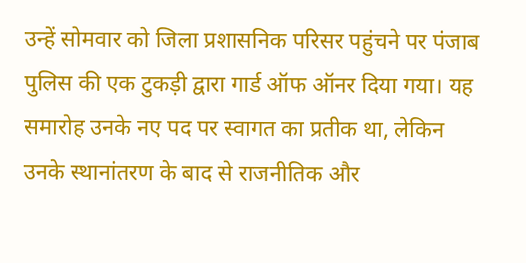उन्हें सोमवार को जिला प्रशासनिक परिसर पहुंचने पर पंजाब पुलिस की एक टुकड़ी द्वारा गार्ड ऑफ ऑनर दिया गया। यह समारोह उनके नए पद पर स्वागत का प्रतीक था, लेकिन उनके स्थानांतरण के बाद से राजनीतिक और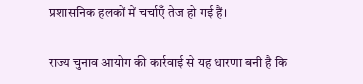प्रशासनिक हलकों में चर्चाएँ तेज हो गई हैं।

राज्य चुनाव आयोग की कार्रवाई से यह धारणा बनी है कि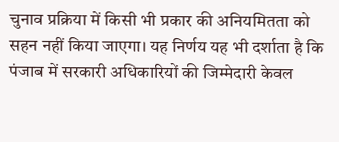चुनाव प्रक्रिया में किसी भी प्रकार की अनियमितता को सहन नहीं किया जाएगा। यह निर्णय यह भी दर्शाता है कि पंजाब में सरकारी अधिकारियों की जिम्मेदारी केवल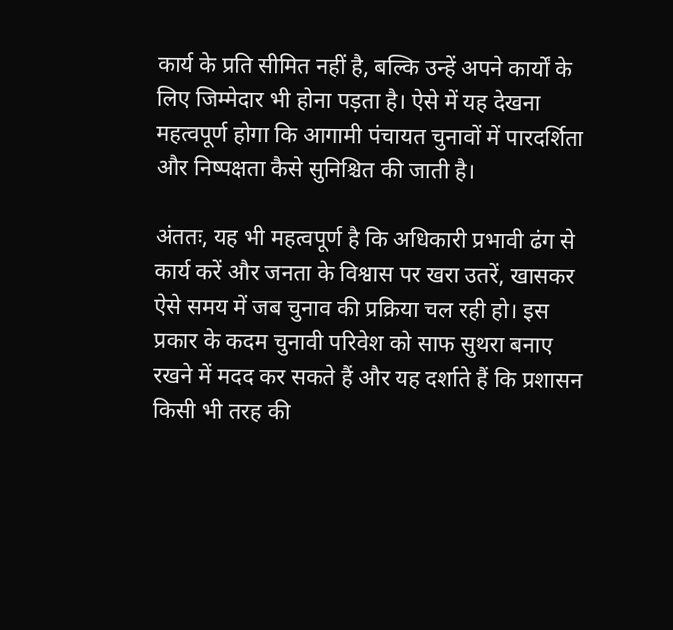कार्य के प्रति सीमित नहीं है, बल्कि उन्हें अपने कार्यों के लिए जिम्मेदार भी होना पड़ता है। ऐसे में यह देखना महत्वपूर्ण होगा कि आगामी पंचायत चुनावों में पारदर्शिता और निष्पक्षता कैसे सुनिश्चित की जाती है।

अंततः, यह भी महत्वपूर्ण है कि अधिकारी प्रभावी ढंग से कार्य करें और जनता के विश्वास पर खरा उतरें, खासकर ऐसे समय में जब चुनाव की प्रक्रिया चल रही हो। इस प्रकार के कदम चुनावी परिवेश को साफ सुथरा बनाए रखने में मदद कर सकते हैं और यह दर्शाते हैं कि प्रशासन किसी भी तरह की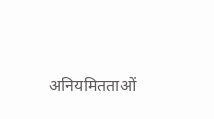अनियमितताओं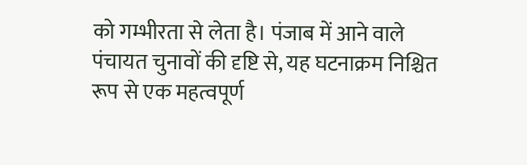को गम्भीरता से लेता है। पंजाब में आने वाले पंचायत चुनावों की दृष्टि से, यह घटनाक्रम निश्चित रूप से एक महत्वपूर्ण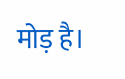मोड़ है।